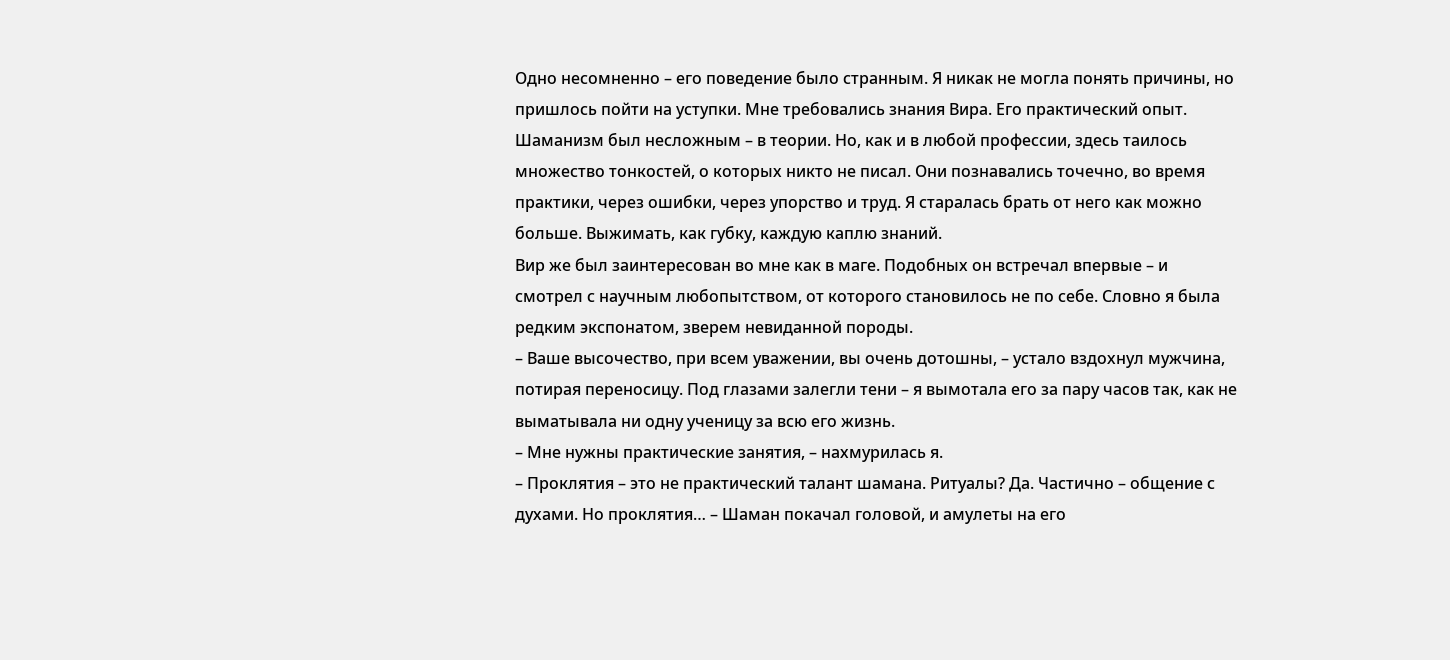Одно несомненно – его поведение было странным. Я никак не могла понять причины, но пришлось пойти на уступки. Мне требовались знания Вира. Его практический опыт.
Шаманизм был несложным – в теории. Но, как и в любой профессии, здесь таилось множество тонкостей, о которых никто не писал. Они познавались точечно, во время практики, через ошибки, через упорство и труд. Я старалась брать от него как можно больше. Выжимать, как губку, каждую каплю знаний.
Вир же был заинтересован во мне как в маге. Подобных он встречал впервые – и смотрел с научным любопытством, от которого становилось не по себе. Словно я была редким экспонатом, зверем невиданной породы.
– Ваше высочество, при всем уважении, вы очень дотошны, – устало вздохнул мужчина, потирая переносицу. Под глазами залегли тени – я вымотала его за пару часов так, как не выматывала ни одну ученицу за всю его жизнь.
– Мне нужны практические занятия, – нахмурилась я.
– Проклятия – это не практический талант шамана. Ритуалы? Да. Частично – общение с духами. Но проклятия… – Шаман покачал головой, и амулеты на его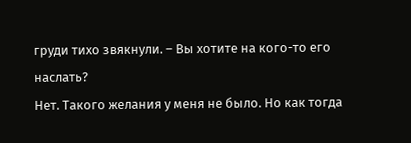груди тихо звякнули. – Вы хотите на кого-то его наслать?
Нет. Такого желания у меня не было. Но как тогда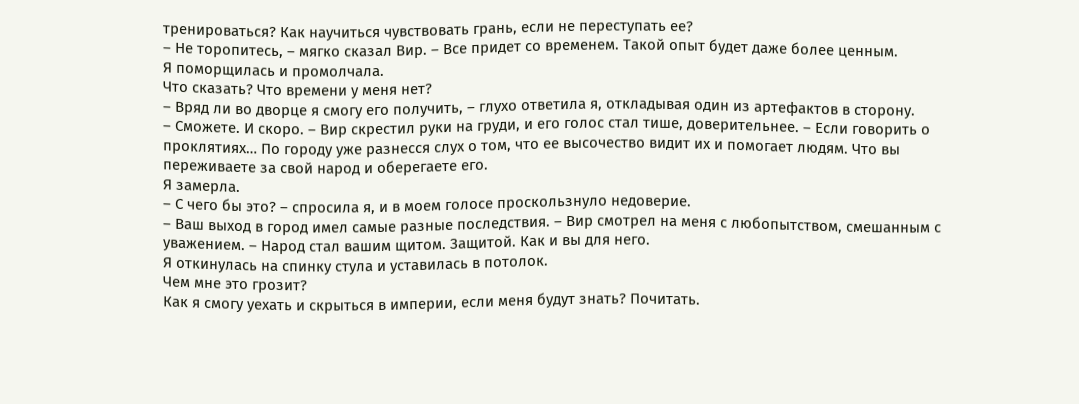тренироваться? Как научиться чувствовать грань, если не переступать ее?
– Не торопитесь, – мягко сказал Вир. – Все придет со временем. Такой опыт будет даже более ценным.
Я поморщилась и промолчала.
Что сказать? Что времени у меня нет?
– Вряд ли во дворце я смогу его получить, – глухо ответила я, откладывая один из артефактов в сторону.
– Сможете. И скоро. – Вир скрестил руки на груди, и его голос стал тише, доверительнее. – Если говорить о проклятиях… По городу уже разнесся слух о том, что ее высочество видит их и помогает людям. Что вы переживаете за свой народ и оберегаете его.
Я замерла.
– С чего бы это? – спросила я, и в моем голосе проскользнуло недоверие.
– Ваш выход в город имел самые разные последствия. – Вир смотрел на меня с любопытством, смешанным с уважением. – Народ стал вашим щитом. Защитой. Как и вы для него.
Я откинулась на спинку стула и уставилась в потолок.
Чем мне это грозит?
Как я смогу уехать и скрыться в империи, если меня будут знать? Почитать.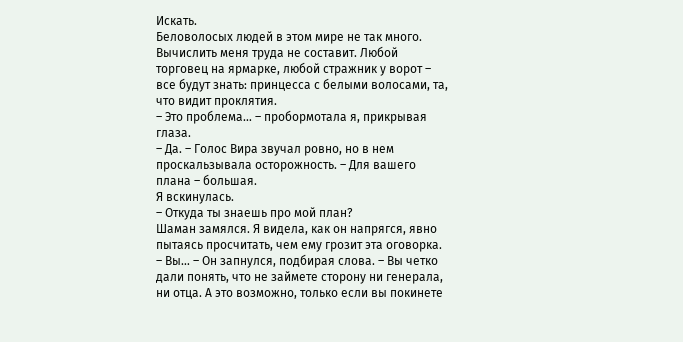Искать.
Беловолосых людей в этом мире не так много. Вычислить меня труда не составит. Любой торговец на ярмарке, любой стражник у ворот – все будут знать: принцесса с белыми волосами, та, что видит проклятия.
– Это проблема… – пробормотала я, прикрывая глаза.
– Да. – Голос Вира звучал ровно, но в нем проскальзывала осторожность. – Для вашего плана – большая.
Я вскинулась.
– Откуда ты знаешь про мой план?
Шаман замялся. Я видела, как он напрягся, явно пытаясь просчитать, чем ему грозит эта оговорка.
– Вы… – Он запнулся, подбирая слова. – Вы четко дали понять, что не займете сторону ни генерала, ни отца. А это возможно, только если вы покинете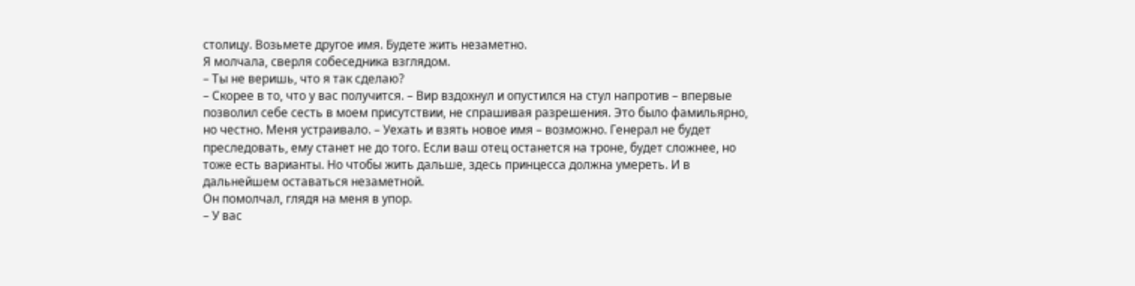столицу. Возьмете другое имя. Будете жить незаметно.
Я молчала, сверля собеседника взглядом.
– Ты не веришь, что я так сделаю?
– Скорее в то, что у вас получится. – Вир вздохнул и опустился на стул напротив – впервые позволил себе сесть в моем присутствии, не спрашивая разрешения. Это было фамильярно, но честно. Меня устраивало. – Уехать и взять новое имя – возможно. Генерал не будет преследовать, ему станет не до того. Если ваш отец останется на троне, будет сложнее, но тоже есть варианты. Но чтобы жить дальше, здесь принцесса должна умереть. И в дальнейшем оставаться незаметной.
Он помолчал, глядя на меня в упор.
– У вас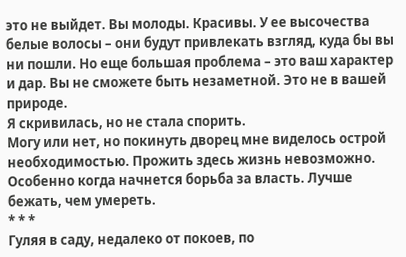это не выйдет. Вы молоды. Красивы. У ее высочества белые волосы – они будут привлекать взгляд, куда бы вы ни пошли. Но еще большая проблема – это ваш характер и дар. Вы не сможете быть незаметной. Это не в вашей природе.
Я скривилась, но не стала спорить.
Могу или нет, но покинуть дворец мне виделось острой необходимостью. Прожить здесь жизнь невозможно. Особенно когда начнется борьба за власть. Лучше бежать, чем умереть.
* * *
Гуляя в саду, недалеко от покоев, по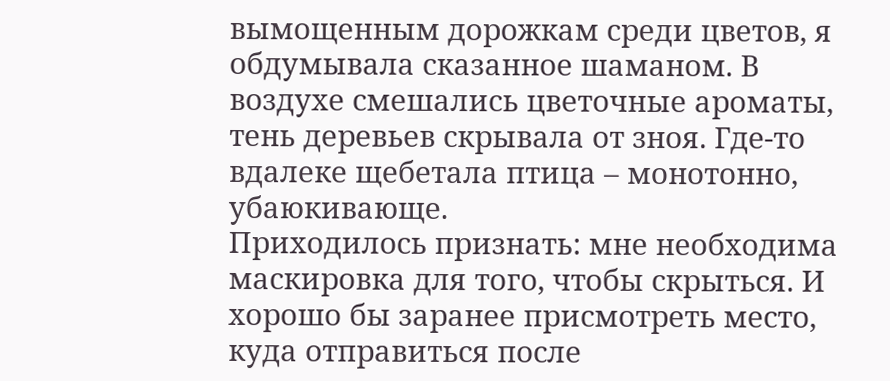вымощенным дорожкам среди цветов, я обдумывала сказанное шаманом. В воздухе смешались цветочные ароматы, тень деревьев скрывала от зноя. Где-то вдалеке щебетала птица – монотонно, убаюкивающе.
Приходилось признать: мне необходима маскировка для того, чтобы скрыться. И хорошо бы заранее присмотреть место, куда отправиться после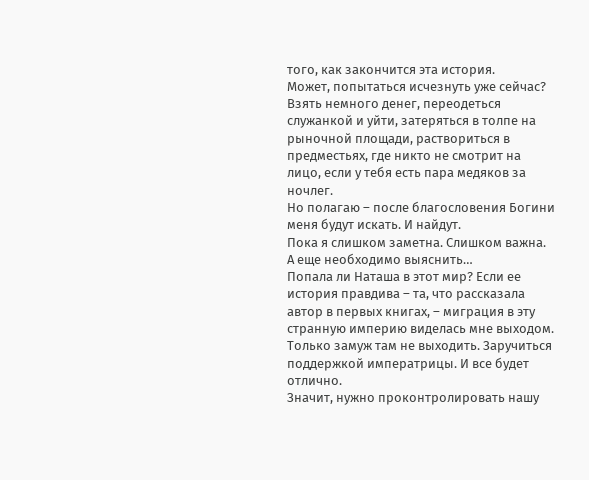того, как закончится эта история.
Может, попытаться исчезнуть уже сейчас? Взять немного денег, переодеться служанкой и уйти, затеряться в толпе на рыночной площади, раствориться в предместьях, где никто не смотрит на лицо, если у тебя есть пара медяков за ночлег.
Но полагаю – после благословения Богини меня будут искать. И найдут.
Пока я слишком заметна. Слишком важна.
А еще необходимо выяснить…
Попала ли Наташа в этот мир? Если ее история правдива – та, что рассказала автор в первых книгах, – миграция в эту странную империю виделась мне выходом. Только замуж там не выходить. Заручиться поддержкой императрицы. И все будет отлично.
Значит, нужно проконтролировать нашу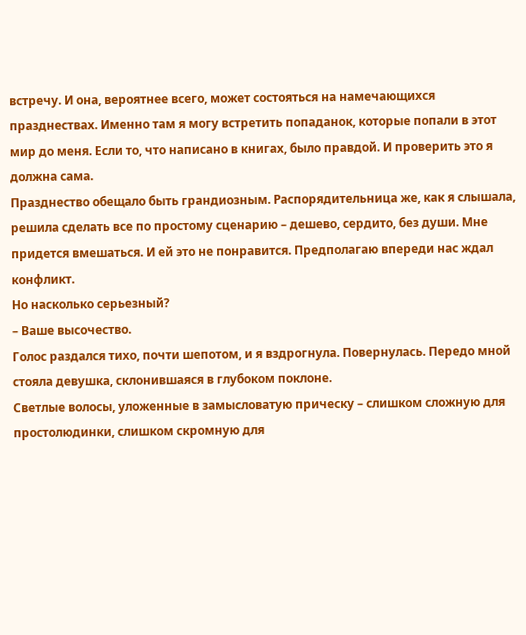встречу. И она, вероятнее всего, может состояться на намечающихся празднествах. Именно там я могу встретить попаданок, которые попали в этот мир до меня. Если то, что написано в книгах, было правдой. И проверить это я должна сама.
Празднество обещало быть грандиозным. Распорядительница же, как я слышала, решила сделать все по простому сценарию – дешево, сердито, без души. Мне придется вмешаться. И ей это не понравится. Предполагаю впереди нас ждал конфликт.
Но насколько серьезный?
– Ваше высочество.
Голос раздался тихо, почти шепотом, и я вздрогнула. Повернулась. Передо мной стояла девушка, склонившаяся в глубоком поклоне.
Светлые волосы, уложенные в замысловатую прическу – слишком сложную для простолюдинки, слишком скромную для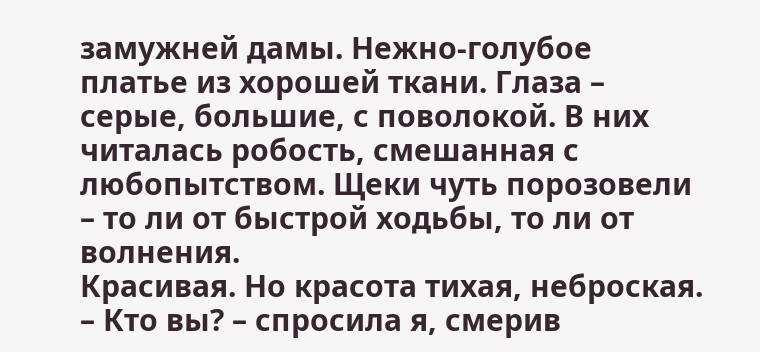замужней дамы. Нежно-голубое платье из хорошей ткани. Глаза – серые, большие, с поволокой. В них читалась робость, смешанная с любопытством. Щеки чуть порозовели – то ли от быстрой ходьбы, то ли от волнения.
Красивая. Но красота тихая, неброская.
– Кто вы? – спросила я, смерив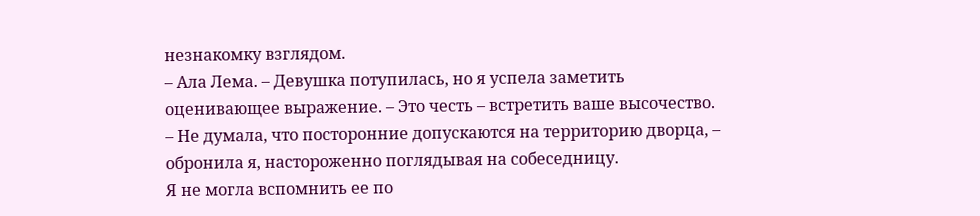незнакомку взглядом.
– Ала Лема. – Девушка потупилась, но я успела заметить оценивающее выражение. – Это честь – встретить ваше высочество.
– Не думала, что посторонние допускаются на территорию дворца, – обронила я, настороженно поглядывая на собеседницу.
Я не могла вспомнить ее по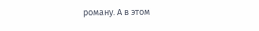роману. А в этом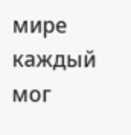мире каждый мог